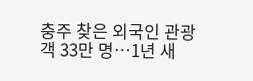충주 찾은 외국인 관광객 33만 명…1년 새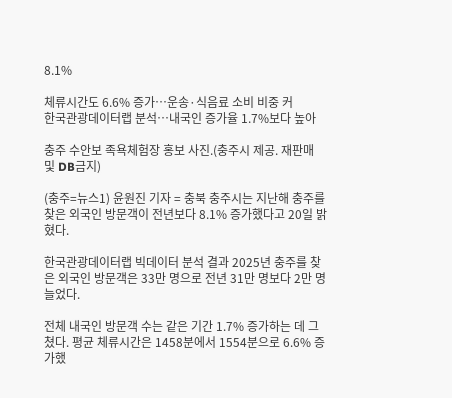8.1%

체류시간도 6.6% 증가…운송·식음료 소비 비중 커
한국관광데이터랩 분석…내국인 증가율 1.7%보다 높아

충주 수안보 족욕체험장 홍보 사진.(충주시 제공. 재판매 및 DB금지)

(충주=뉴스1) 윤원진 기자 = 충북 충주시는 지난해 충주를 찾은 외국인 방문객이 전년보다 8.1% 증가했다고 20일 밝혔다.

한국관광데이터랩 빅데이터 분석 결과 2025년 충주를 찾은 외국인 방문객은 33만 명으로 전년 31만 명보다 2만 명 늘었다.

전체 내국인 방문객 수는 같은 기간 1.7% 증가하는 데 그쳤다. 평균 체류시간은 1458분에서 1554분으로 6.6% 증가했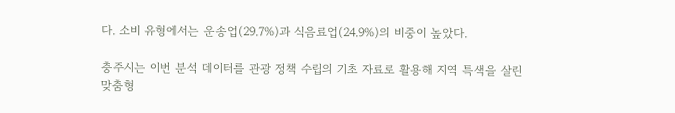다. 소비 유형에서는 운송업(29.7%)과 식음료업(24.9%)의 비중이 높았다.

충주시는 이번 분석 데이터를 관광 정책 수립의 기초 자료로 활용해 지역 특색을 살린 맞춤형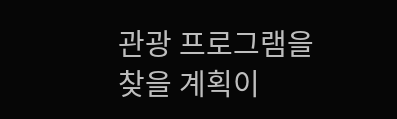관광 프로그램을 찾을 계획이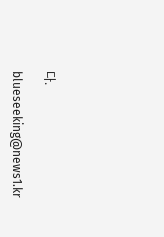다.

blueseeking@news1.kr